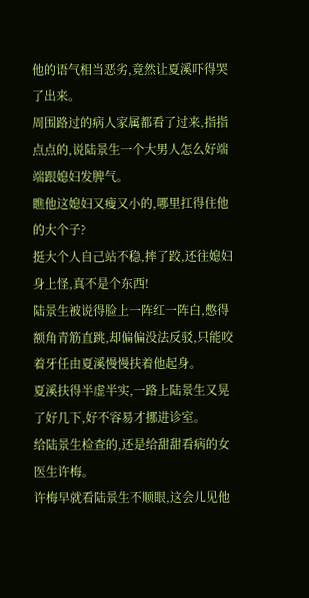他的语气相当恶劣,竟然让夏溪吓得哭了出来。
周围路过的病人家属都看了过来,指指点点的,说陆景生一个大男人怎么好端端跟媳妇发脾气。
瞧他这媳妇又瘦又小的,哪里扛得住他的大个子?
挺大个人自己站不稳,摔了跤,还往媳妇身上怪,真不是个东西!
陆景生被说得脸上一阵红一阵白,憋得额角青筋直跳,却偏偏没法反驳,只能咬着牙任由夏溪慢慢扶着他起身。
夏溪扶得半虚半实,一路上陆景生又晃了好几下,好不容易才挪进诊室。
给陆景生检查的,还是给甜甜看病的女医生许梅。
许梅早就看陆景生不顺眼,这会儿见他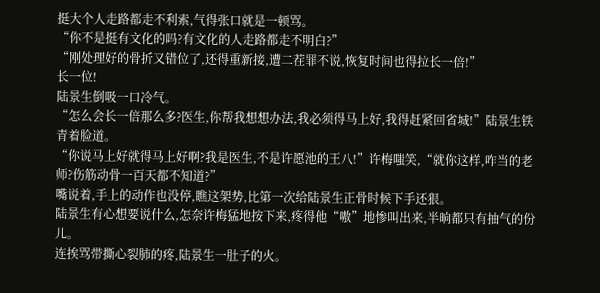挺大个人走路都走不利索,气得张口就是一顿骂。
“你不是挺有文化的吗?有文化的人走路都走不明白?”
“刚处理好的骨折又错位了,还得重新接,遭二茬罪不说,恢复时间也得拉长一倍!”
长一位!
陆景生倒吸一口冷气。
“怎么会长一倍那么多?医生,你帮我想想办法,我必须得马上好,我得赶紧回省城!”陆景生铁青着脸道。
“你说马上好就得马上好啊?我是医生,不是许愿池的王八!”许梅嗤笑,“就你这样,咋当的老师?伤筋动骨一百天都不知道?”
嘴说着,手上的动作也没停,瞧这架势,比第一次给陆景生正骨时候下手还狠。
陆景生有心想要说什么,怎奈许梅猛地按下来,疼得他“嗷”地惨叫出来,半晌都只有抽气的份儿。
连挨骂带撕心裂肺的疼,陆景生一肚子的火。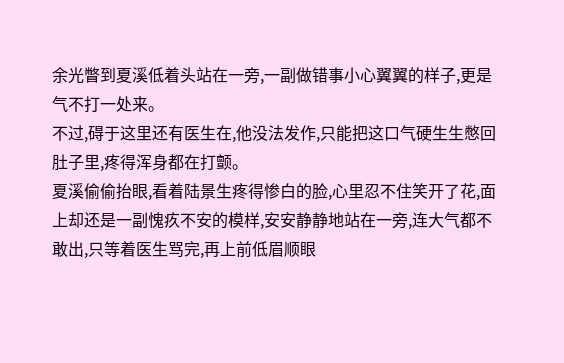余光瞥到夏溪低着头站在一旁,一副做错事小心翼翼的样子,更是气不打一处来。
不过,碍于这里还有医生在,他没法发作,只能把这口气硬生生憋回肚子里,疼得浑身都在打颤。
夏溪偷偷抬眼,看着陆景生疼得惨白的脸,心里忍不住笑开了花,面上却还是一副愧疚不安的模样,安安静静地站在一旁,连大气都不敢出,只等着医生骂完,再上前低眉顺眼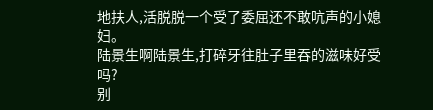地扶人,活脱脱一个受了委屈还不敢吭声的小媳妇。
陆景生啊陆景生,打碎牙往肚子里吞的滋味好受吗?
别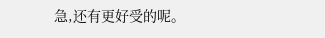急,还有更好受的呢。